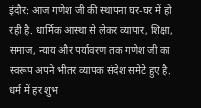इंदौर: आज गणेश जी की स्थापना घर-घर में हो रही है. धार्मिक आस्था से लेकर व्यापार, शिक्षा, समाज, न्याय और पर्यावरण तक गणेश जी का स्वरूप अपने भीतर व्यापक संदेश समेटे हुए है. धर्म में हर शुभ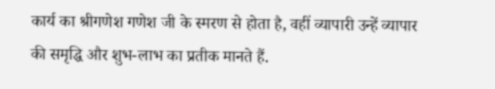कार्य का श्रीगणेश गणेश जी के स्मरण से होता है, वहीं व्यापारी उन्हें व्यापार की समृद्धि और शुभ-लाभ का प्रतीक मानते हैं.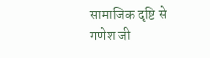सामाजिक दृष्टि से गणेश जी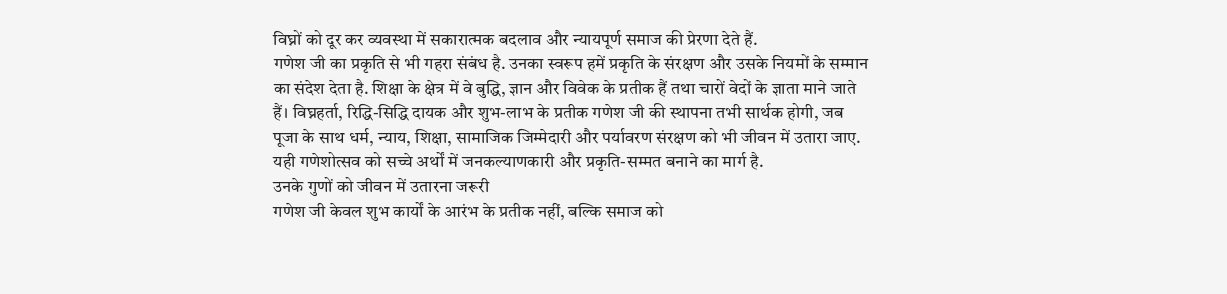विघ्नों को दूर कर व्यवस्था में सकारात्मक बदलाव और न्यायपूर्ण समाज की प्रेरणा देते हैं.
गणेश जी का प्रकृति से भी गहरा संबंध है. उनका स्वरूप हमें प्रकृति के संरक्षण और उसके नियमों के सम्मान का संदेश देता है. शिक्षा के क्षेत्र में वे बुद्धि, ज्ञान और विवेक के प्रतीक हैं तथा चारों वेदों के ज्ञाता माने जाते हैं। विघ्नहर्ता, रिद्धि-सिद्धि दायक और शुभ-लाभ के प्रतीक गणेश जी की स्थापना तभी सार्थक होगी, जब पूजा के साथ धर्म, न्याय, शिक्षा, सामाजिक जिम्मेदारी और पर्यावरण संरक्षण को भी जीवन में उतारा जाए. यही गणेशोत्सव को सच्चे अर्थों में जनकल्याणकारी और प्रकृति-सम्मत बनाने का मार्ग है.
उनके गुणों को जीवन में उतारना जरूरी
गणेश जी केवल शुभ कार्यों के आरंभ के प्रतीक नहीं, बल्कि समाज को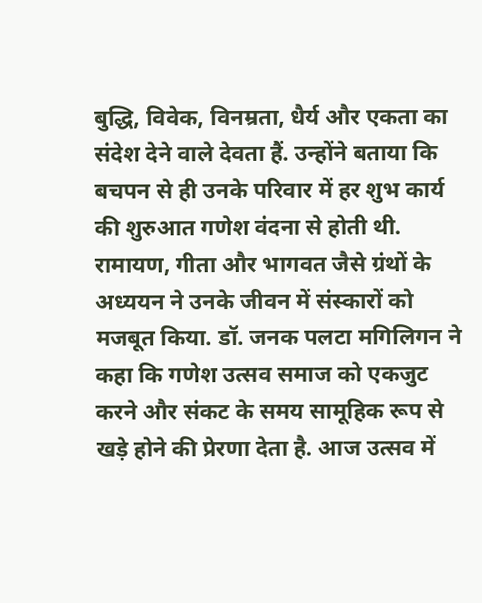बुद्धि, विवेक, विनम्रता, धैर्य और एकता का संदेश देने वाले देवता हैं. उन्होंने बताया कि बचपन से ही उनके परिवार में हर शुभ कार्य की शुरुआत गणेश वंदना से होती थी. रामायण, गीता और भागवत जैसे ग्रंथों के अध्ययन ने उनके जीवन में संस्कारों को मजबूत किया. डॉ. जनक पलटा मगिलिगन ने कहा कि गणेश उत्सव समाज को एकजुट करने और संकट के समय सामूहिक रूप से खड़े होने की प्रेरणा देता है. आज उत्सव में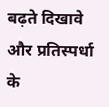बढ़ते दिखावे और प्रतिस्पर्धा के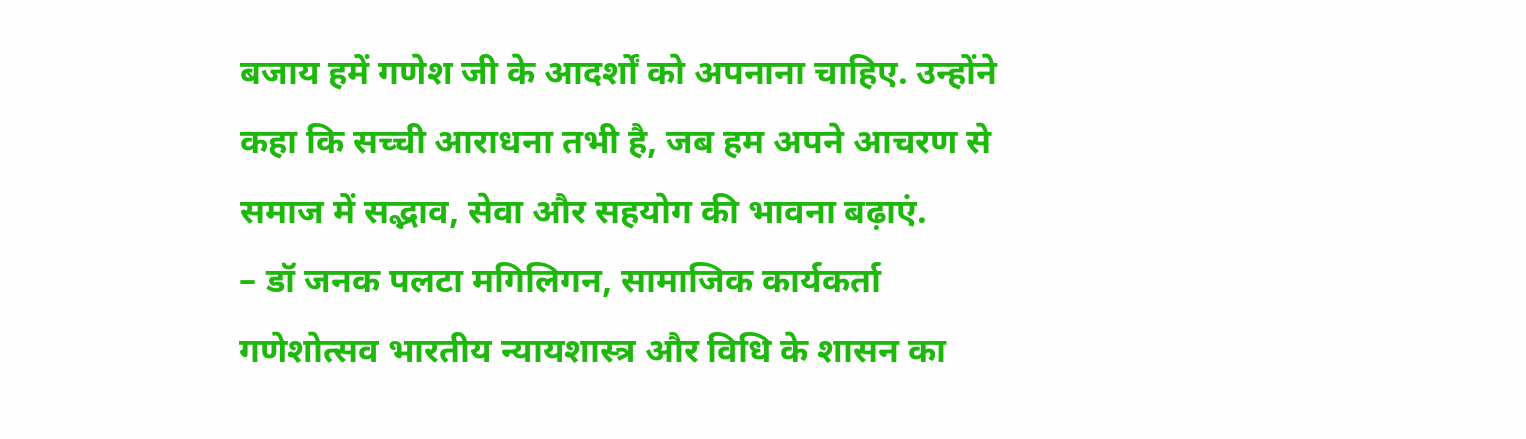बजाय हमें गणेश जी के आदर्शों को अपनाना चाहिए. उन्होंने कहा कि सच्ची आराधना तभी है, जब हम अपने आचरण से समाज में सद्भाव, सेवा और सहयोग की भावना बढ़ाएं.
– डॉ जनक पलटा मगिलिगन, सामाजिक कार्यकर्ता
गणेशोत्सव भारतीय न्यायशास्त्र और विधि के शासन का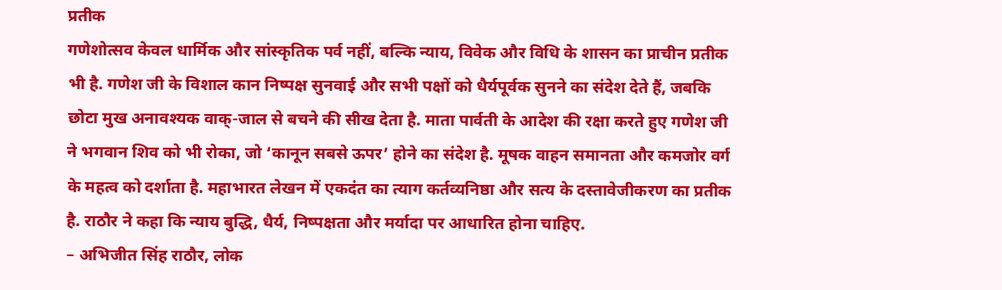प्रतीक
गणेशोत्सव केवल धार्मिक और सांस्कृतिक पर्व नहीं, बल्कि न्याय, विवेक और विधि के शासन का प्राचीन प्रतीक भी है. गणेश जी के विशाल कान निष्पक्ष सुनवाई और सभी पक्षों को धैर्यपूर्वक सुनने का संदेश देते हैं, जबकि छोटा मुख अनावश्यक वाक्-जाल से बचने की सीख देता है. माता पार्वती के आदेश की रक्षा करते हुए गणेश जी ने भगवान शिव को भी रोका, जो ‘कानून सबसे ऊपर’ होने का संदेश है. मूषक वाहन समानता और कमजोर वर्ग के महत्व को दर्शाता है. महाभारत लेखन में एकदंत का त्याग कर्तव्यनिष्ठा और सत्य के दस्तावेजीकरण का प्रतीक है. राठौर ने कहा कि न्याय बुद्धि, धैर्य, निष्पक्षता और मर्यादा पर आधारित होना चाहिए.
– अभिजीत सिंह राठौर, लोक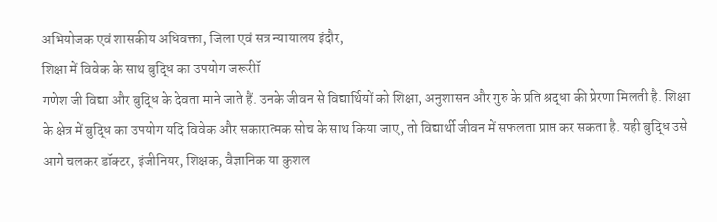अभियोजक एवं शासकीय अधिवक्ता, जिला एवं सत्र न्यायालय इंदौर,
शिक्षा में विवेक के साथ बुद्धि का उपयोग जरूरीॉ
गणेश जी विद्या और बुद्धि के देवता माने जाते हैं. उनके जीवन से विद्यार्थियों को शिक्षा, अनुशासन और गुरु के प्रति श्रद्धा की प्रेरणा मिलती है. शिक्षा के क्षेत्र में बुद्धि का उपयोग यदि विवेक और सकारात्मक सोच के साथ किया जाए, तो विद्यार्थी जीवन में सफलता प्राप्त कर सकता है. यही बुद्धि उसे आगे चलकर डॉक्टर, इंजीनियर, शिक्षक, वैज्ञानिक या कुशल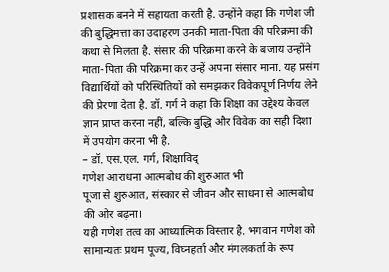प्रशासक बनने में सहायता करती है. उन्होंने कहा कि गणेश जी की बुद्धिमत्ता का उदाहरण उनकी माता-पिता की परिक्रमा की कथा से मिलता है. संसार की परिक्रमा करने के बजाय उन्होंने माता-पिता की परिक्रमा कर उन्हें अपना संसार माना. यह प्रसंग विद्यार्थियों को परिस्थितियों को समझकर विवेकपूर्ण निर्णय लेने की प्रेरणा देता है. डॉ. गर्ग ने कहा कि शिक्षा का उद्देश्य केवल ज्ञान प्राप्त करना नहीं, बल्कि बुद्धि और विवेक का सही दिशा में उपयोग करना भी है.
– डॉ. एस.एल. गर्ग, शिक्षाविद्
गणेश आराधना आत्मबोध की शुरुआत भी
पूजा से शुरुआत, संस्कार से जीवन और साधना से आत्मबोध की ओर बढ़ना।
यही गणेश तत्व का आध्यात्मिक विस्तार है. भगवान गणेश को सामान्यतः प्रथम पूज्य, विघ्नहर्ता और मंगलकर्ता के रूप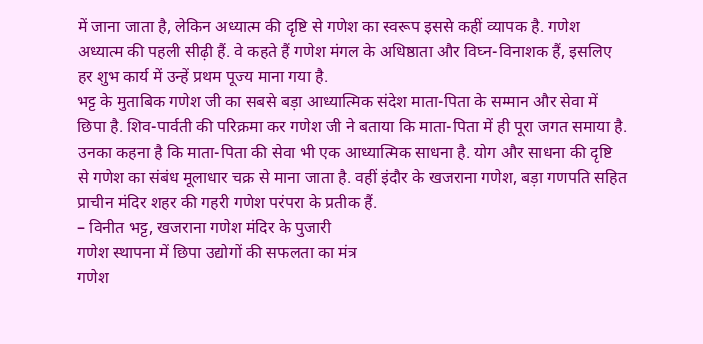में जाना जाता है, लेकिन अध्यात्म की दृष्टि से गणेश का स्वरूप इससे कहीं व्यापक है. गणेश अध्यात्म की पहली सीढ़ी हैं. वे कहते हैं गणेश मंगल के अधिष्ठाता और विघ्न-विनाशक हैं, इसलिए हर शुभ कार्य में उन्हें प्रथम पूज्य माना गया है.
भट्ट के मुताबिक गणेश जी का सबसे बड़ा आध्यात्मिक संदेश माता-पिता के सम्मान और सेवा में छिपा है. शिव-पार्वती की परिक्रमा कर गणेश जी ने बताया कि माता-पिता में ही पूरा जगत समाया है. उनका कहना है कि माता-पिता की सेवा भी एक आध्यात्मिक साधना है. योग और साधना की दृष्टि से गणेश का संबंध मूलाधार चक्र से माना जाता है. वहीं इंदौर के खजराना गणेश, बड़ा गणपति सहित प्राचीन मंदिर शहर की गहरी गणेश परंपरा के प्रतीक हैं.
– विनीत भट्ट, खजराना गणेश मंदिर के पुजारी
गणेश स्थापना में छिपा उद्योगों की सफलता का मंत्र
गणेश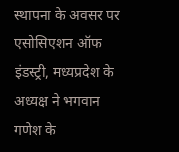स्थापना के अवसर पर एसोसिएशन ऑफ इंडस्ट्री, मध्यप्रदेश के अध्यक्ष ने भगवान गणेश के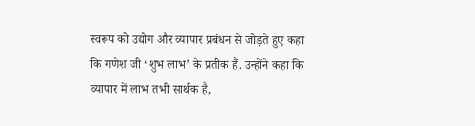स्वरूप को उद्योग और व्यापार प्रबंधन से जोड़ते हुए कहा कि गणेश जी ‘शुभ लाभ’ के प्रतीक हैं. उन्होंने कहा कि व्यापार में लाभ तभी सार्थक है,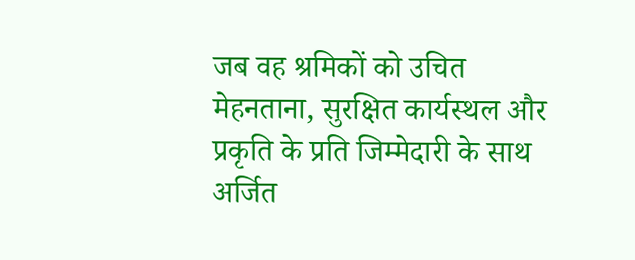जब वह श्रमिकों को उचित मेहनताना, सुरक्षित कार्यस्थल और प्रकृति के प्रति जिम्मेदारी के साथ अर्जित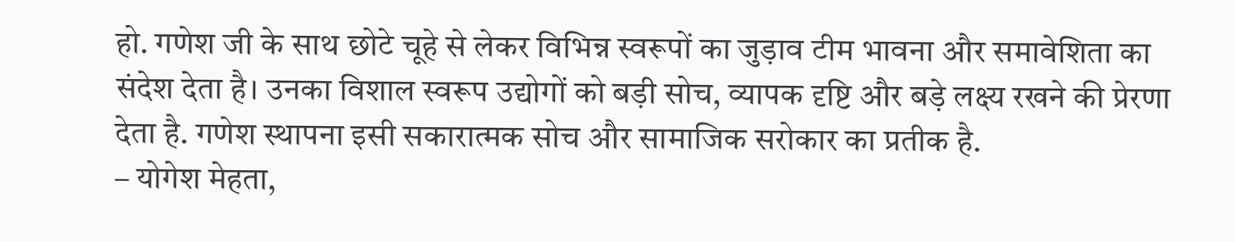हो. गणेश जी के साथ छोटे चूहे से लेकर विभिन्न स्वरूपों का जुड़ाव टीम भावना और समावेशिता का संदेश देता है। उनका विशाल स्वरूप उद्योगों को बड़ी सोच, व्यापक दृष्टि और बड़े लक्ष्य रखने की प्रेरणा देता है. गणेश स्थापना इसी सकारात्मक सोच और सामाजिक सरोकार का प्रतीक है.
– योगेश मेहता,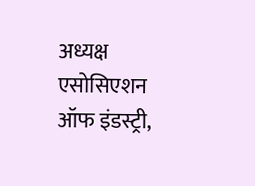अध्यक्ष एसोसिएशन ऑफ इंडस्ट्री,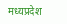मध्यप्रदेश